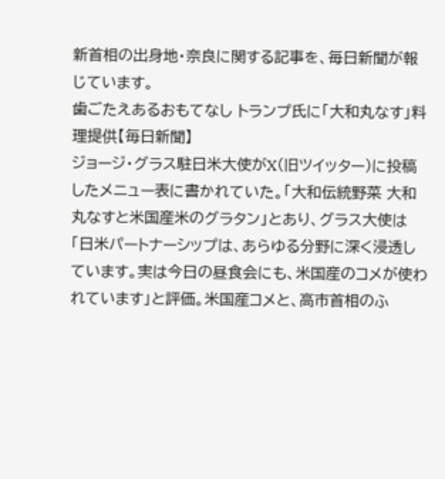新首相の出身地・奈良に関する記事を、毎日新聞が報じています。
歯ごたえあるおもてなし トランプ氏に「大和丸なす」料理提供【毎日新聞】
ジョージ・グラス駐日米大使がX(旧ツイッター)に投稿したメニュー表に書かれていた。「大和伝統野菜 大和丸なすと米国産米のグラタン」とあり、グラス大使は「日米パートナーシップは、あらゆる分野に深く浸透しています。実は今日の昼食会にも、米国産のコメが使われています」と評価。米国産コメと、高市首相のふ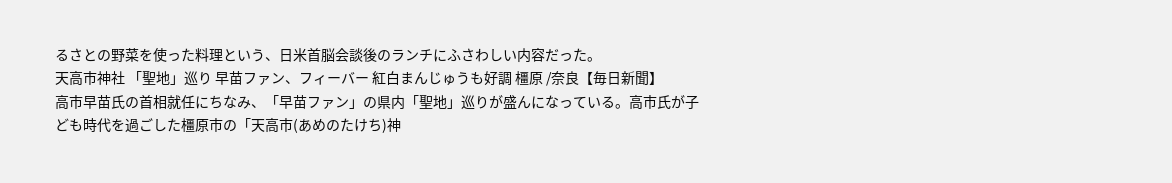るさとの野菜を使った料理という、日米首脳会談後のランチにふさわしい内容だった。
天高市神社 「聖地」巡り 早苗ファン、フィーバー 紅白まんじゅうも好調 橿原 /奈良【毎日新聞】
高市早苗氏の首相就任にちなみ、「早苗ファン」の県内「聖地」巡りが盛んになっている。高市氏が子ども時代を過ごした橿原市の「天高市(あめのたけち)神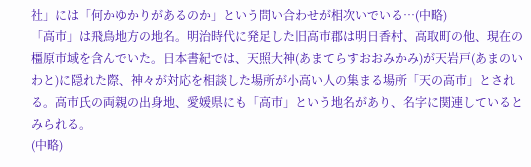社」には「何かゆかりがあるのか」という問い合わせが相次いでいる…(中略)
「高市」は飛鳥地方の地名。明治時代に発足した旧高市郡は明日香村、高取町の他、現在の橿原市域を含んでいた。日本書紀では、天照大神(あまてらすおおみかみ)が天岩戸(あまのいわと)に隠れた際、神々が対応を相談した場所が小高い人の集まる場所「天の高市」とされる。高市氏の両親の出身地、愛媛県にも「高市」という地名があり、名字に関連しているとみられる。
(中略)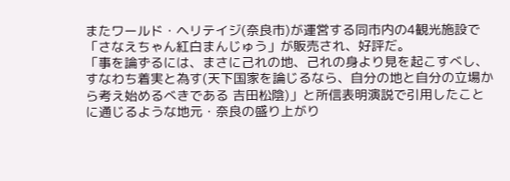またワールド・ヘリテイジ(奈良市)が運営する同市内の4観光施設で「さなえちゃん紅白まんじゅう」が販売され、好評だ。
「事を論ずるには、まさに己れの地、己れの身より見を起こすべし、すなわち着実と為す(天下国家を論じるなら、自分の地と自分の立場から考え始めるべきである 吉田松陰)」と所信表明演説で引用したことに通じるような地元・奈良の盛り上がり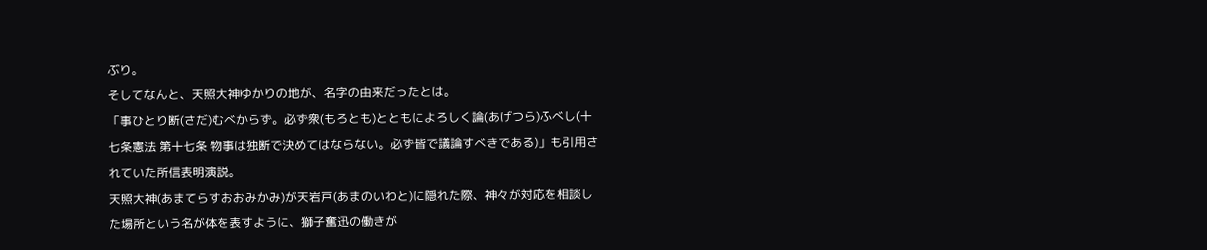ぶり。
そしてなんと、天照大神ゆかりの地が、名字の由来だったとは。
「事ひとり断(さだ)むべからず。必ず衆(もろとも)とともによろしく論(あげつら)ふべし(十七条憲法 第十七条 物事は独断で決めてはならない。必ず皆で議論すべきである)」も引用されていた所信表明演説。
天照大神(あまてらすおおみかみ)が天岩戸(あまのいわと)に隠れた際、神々が対応を相談した場所という名が体を表すように、獅子奮迅の働きが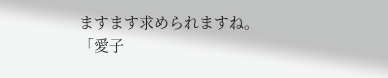ますます求められますね。
「愛子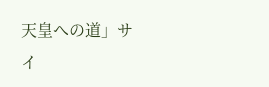天皇への道」サイ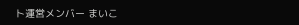ト運営メンバー まいこ